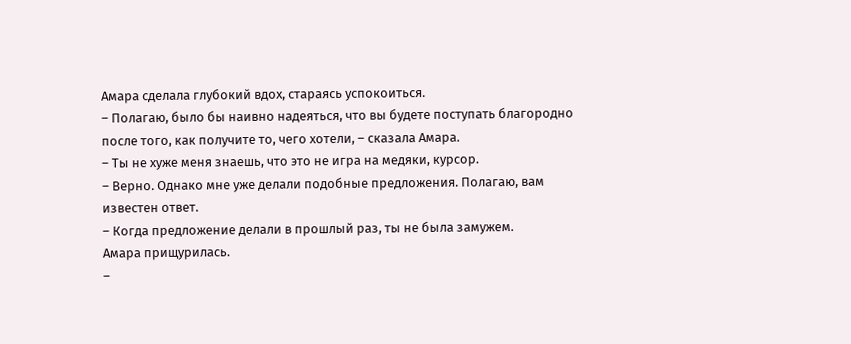Амара сделала глубокий вдох, стараясь успокоиться.
– Полагаю, было бы наивно надеяться, что вы будете поступать благородно после того, как получите то, чего хотели, – сказала Амара.
– Ты не хуже меня знаешь, что это не игра на медяки, курсор.
– Верно. Однако мне уже делали подобные предложения. Полагаю, вам известен ответ.
– Когда предложение делали в прошлый раз, ты не была замужем.
Амара прищурилась.
–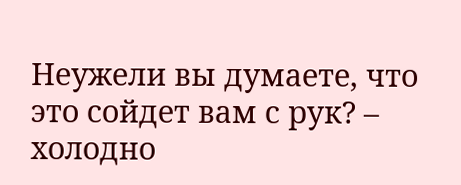Неужели вы думаете, что это сойдет вам с рук? – холодно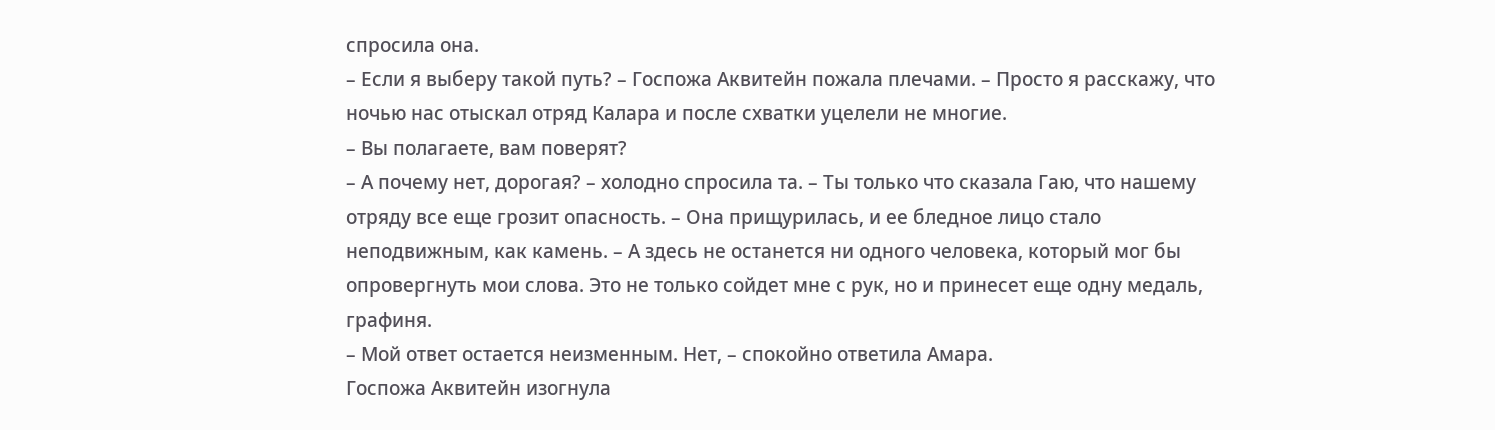спросила она.
– Если я выберу такой путь? – Госпожа Аквитейн пожала плечами. – Просто я расскажу, что ночью нас отыскал отряд Калара и после схватки уцелели не многие.
– Вы полагаете, вам поверят?
– А почему нет, дорогая? – холодно спросила та. – Ты только что сказала Гаю, что нашему отряду все еще грозит опасность. – Она прищурилась, и ее бледное лицо стало неподвижным, как камень. – А здесь не останется ни одного человека, который мог бы опровергнуть мои слова. Это не только сойдет мне с рук, но и принесет еще одну медаль, графиня.
– Мой ответ остается неизменным. Нет, – спокойно ответила Амара.
Госпожа Аквитейн изогнула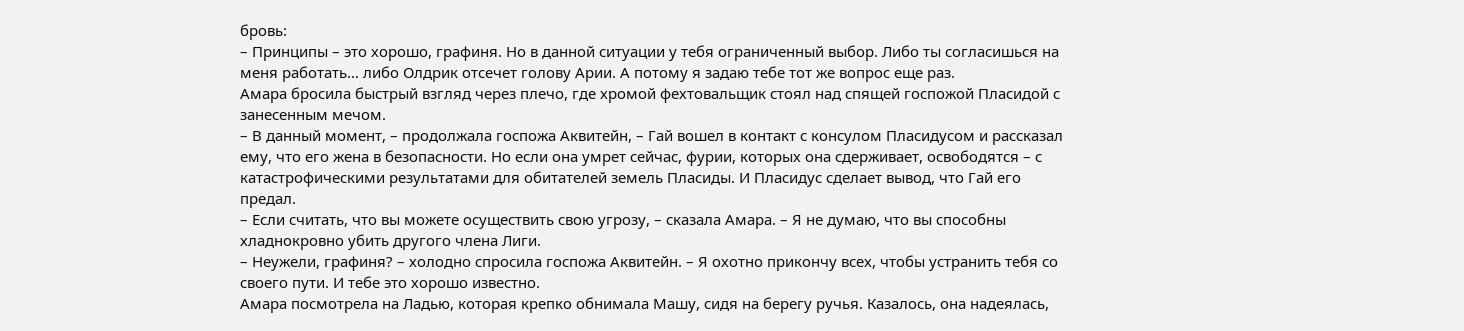бровь:
– Принципы – это хорошо, графиня. Но в данной ситуации у тебя ограниченный выбор. Либо ты согласишься на меня работать… либо Олдрик отсечет голову Арии. А потому я задаю тебе тот же вопрос еще раз.
Амара бросила быстрый взгляд через плечо, где хромой фехтовальщик стоял над спящей госпожой Пласидой с занесенным мечом.
– В данный момент, – продолжала госпожа Аквитейн, – Гай вошел в контакт с консулом Пласидусом и рассказал ему, что его жена в безопасности. Но если она умрет сейчас, фурии, которых она сдерживает, освободятся – с катастрофическими результатами для обитателей земель Пласиды. И Пласидус сделает вывод, что Гай его предал.
– Если считать, что вы можете осуществить свою угрозу, – сказала Амара. – Я не думаю, что вы способны хладнокровно убить другого члена Лиги.
– Неужели, графиня? – холодно спросила госпожа Аквитейн. – Я охотно прикончу всех, чтобы устранить тебя со своего пути. И тебе это хорошо известно.
Амара посмотрела на Ладью, которая крепко обнимала Машу, сидя на берегу ручья. Казалось, она надеялась,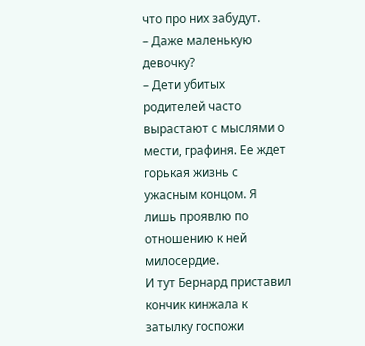что про них забудут.
– Даже маленькую девочку?
– Дети убитых родителей часто вырастают с мыслями о мести, графиня. Ее ждет горькая жизнь с ужасным концом. Я лишь проявлю по отношению к ней милосердие.
И тут Бернард приставил кончик кинжала к затылку госпожи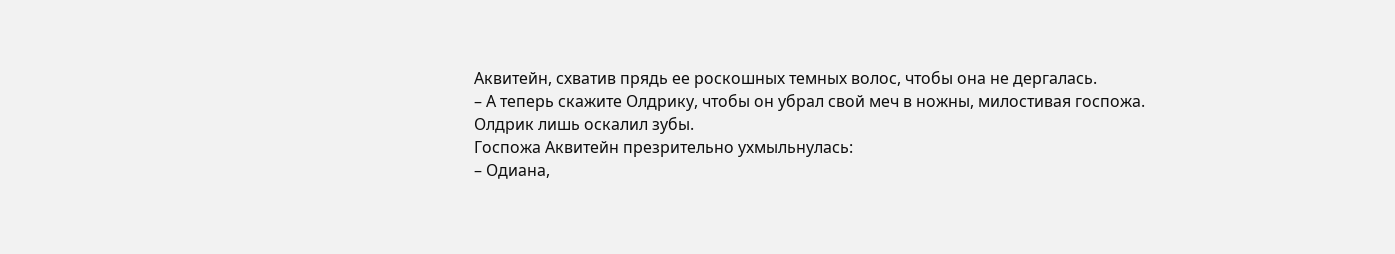Аквитейн, схватив прядь ее роскошных темных волос, чтобы она не дергалась.
– А теперь скажите Олдрику, чтобы он убрал свой меч в ножны, милостивая госпожа.
Олдрик лишь оскалил зубы.
Госпожа Аквитейн презрительно ухмыльнулась:
– Одиана,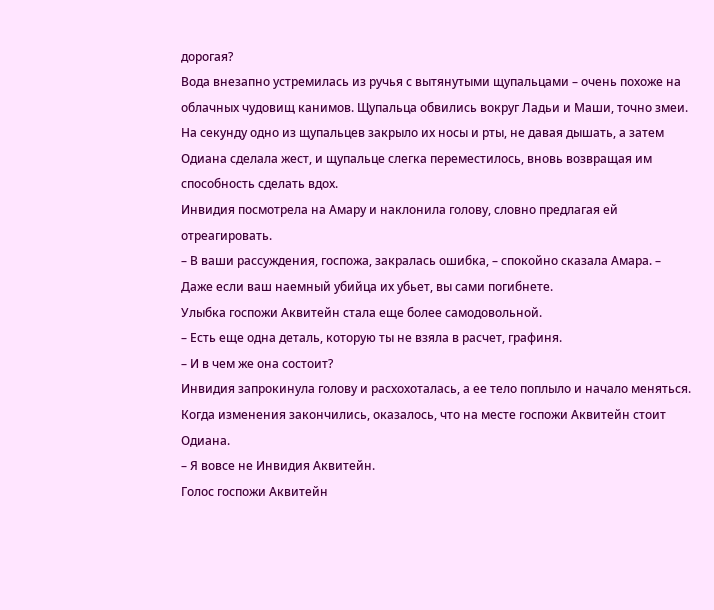дорогая?
Вода внезапно устремилась из ручья с вытянутыми щупальцами – очень похоже на облачных чудовищ канимов. Щупальца обвились вокруг Ладьи и Маши, точно змеи. На секунду одно из щупальцев закрыло их носы и рты, не давая дышать, а затем Одиана сделала жест, и щупальце слегка переместилось, вновь возвращая им способность сделать вдох.
Инвидия посмотрела на Амару и наклонила голову, словно предлагая ей отреагировать.
– В ваши рассуждения, госпожа, закралась ошибка, – спокойно сказала Амара. – Даже если ваш наемный убийца их убьет, вы сами погибнете.
Улыбка госпожи Аквитейн стала еще более самодовольной.
– Есть еще одна деталь, которую ты не взяла в расчет, графиня.
– И в чем же она состоит?
Инвидия запрокинула голову и расхохоталась, а ее тело поплыло и начало меняться. Когда изменения закончились, оказалось, что на месте госпожи Аквитейн стоит Одиана.
– Я вовсе не Инвидия Аквитейн.
Голос госпожи Аквитейн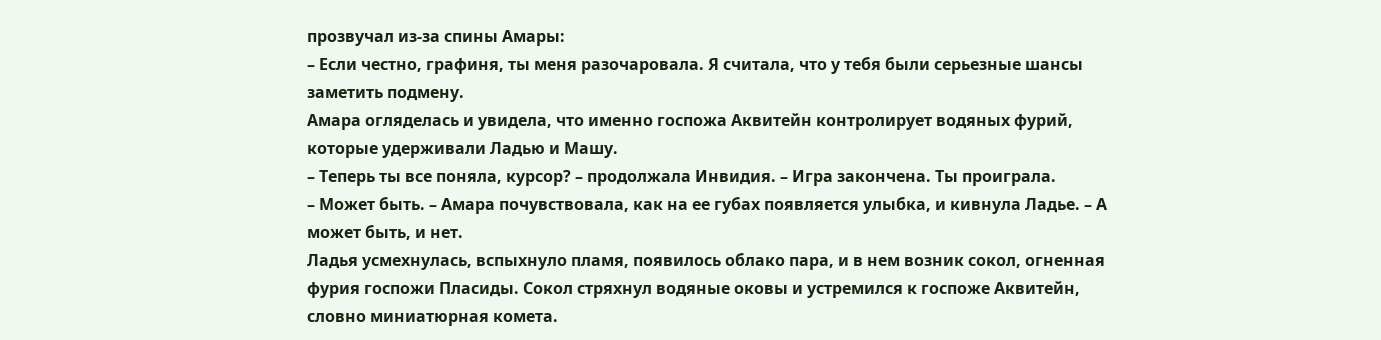прозвучал из-за спины Амары:
– Если честно, графиня, ты меня разочаровала. Я считала, что у тебя были серьезные шансы заметить подмену.
Амара огляделась и увидела, что именно госпожа Аквитейн контролирует водяных фурий, которые удерживали Ладью и Машу.
– Теперь ты все поняла, курсор? – продолжала Инвидия. – Игра закончена. Ты проиграла.
– Может быть. – Амара почувствовала, как на ее губах появляется улыбка, и кивнула Ладье. – А может быть, и нет.
Ладья усмехнулась, вспыхнуло пламя, появилось облако пара, и в нем возник сокол, огненная фурия госпожи Пласиды. Сокол стряхнул водяные оковы и устремился к госпоже Аквитейн, словно миниатюрная комета.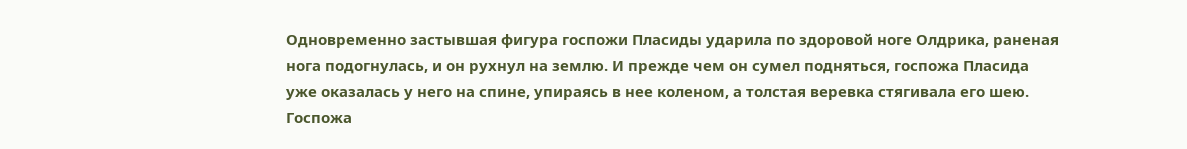Одновременно застывшая фигура госпожи Пласиды ударила по здоровой ноге Олдрика, раненая нога подогнулась, и он рухнул на землю. И прежде чем он сумел подняться, госпожа Пласида уже оказалась у него на спине, упираясь в нее коленом, а толстая веревка стягивала его шею.
Госпожа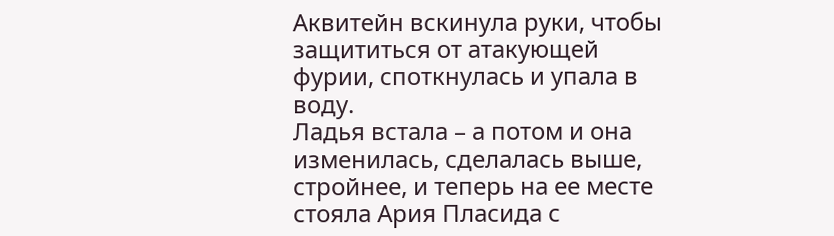Аквитейн вскинула руки, чтобы защититься от атакующей фурии, споткнулась и упала в воду.
Ладья встала – а потом и она изменилась, сделалась выше, стройнее, и теперь на ее месте стояла Ария Пласида с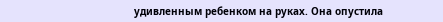удивленным ребенком на руках. Она опустила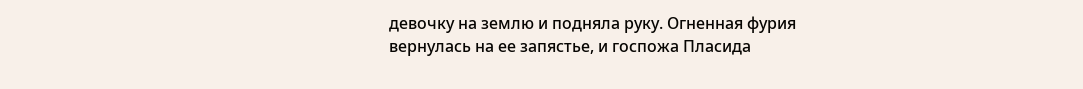девочку на землю и подняла руку. Огненная фурия вернулась на ее запястье, и госпожа Пласида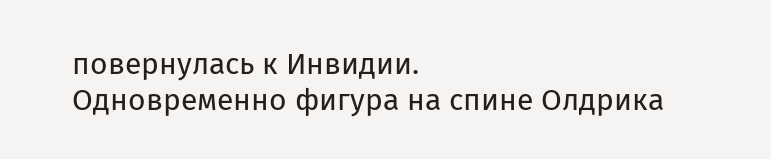повернулась к Инвидии.
Одновременно фигура на спине Олдрика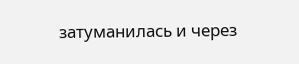затуманилась и через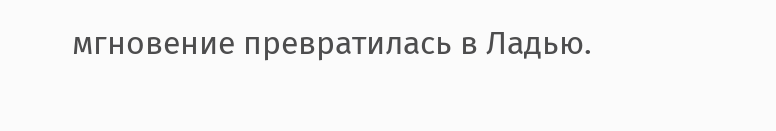мгновение превратилась в Ладью.